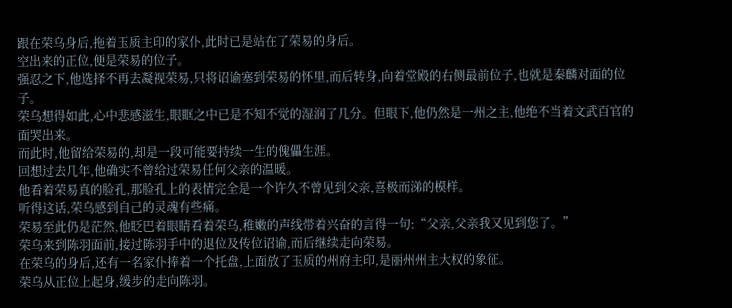跟在荣乌身后,拖着玉质主印的家仆,此时已是站在了荣易的身后。
空出来的正位,便是荣易的位子。
强忍之下,他选择不再去凝视荣易,只将诏谕塞到荣易的怀里,而后转身,向着堂殿的右侧最前位子,也就是秦麟对面的位子。
荣乌想得如此,心中悲感滋生,眼眶之中已是不知不觉的湿润了几分。但眼下,他仍然是一州之主,他绝不当着文武百官的面哭出来。
而此时,他留给荣易的,却是一段可能要持续一生的傀儡生涯。
回想过去几年,他确实不曾给过荣易任何父亲的温暖。
他看着荣易真的脸孔,那脸孔上的表情完全是一个许久不曾见到父亲,喜极而涕的模样。
听得这话,荣乌感到自己的灵魂有些痛。
荣易至此仍是茫然,他眨巴着眼睛看着荣乌,稚嫩的声线带着兴奋的言得一句:“父亲,父亲我又见到您了。”
荣乌来到陈羽面前,接过陈羽手中的退位及传位诏谕,而后继续走向荣易。
在荣乌的身后,还有一名家仆捧着一个托盘,上面放了玉质的州府主印,是丽州州主大权的象征。
荣乌从正位上起身,缓步的走向陈羽。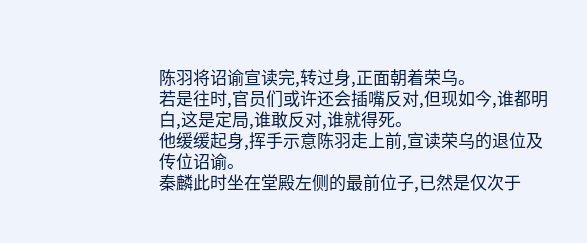陈羽将诏谕宣读完,转过身,正面朝着荣乌。
若是往时,官员们或许还会插嘴反对,但现如今,谁都明白,这是定局,谁敢反对,谁就得死。
他缓缓起身,挥手示意陈羽走上前,宣读荣乌的退位及传位诏谕。
秦麟此时坐在堂殿左侧的最前位子,已然是仅次于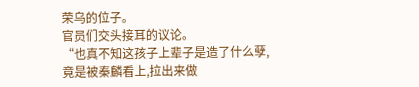荣乌的位子。
官员们交头接耳的议论。
“也真不知这孩子上辈子是造了什么孽,竟是被秦麟看上,拉出来做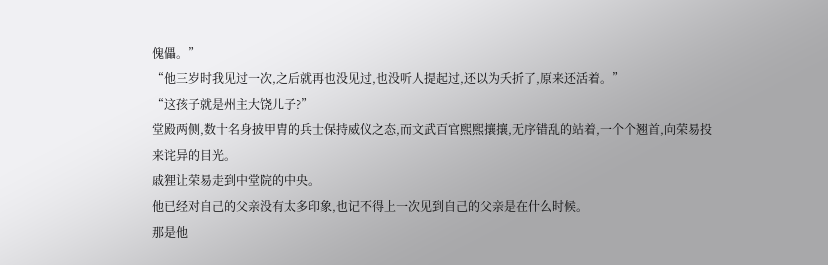傀儡。”
“他三岁时我见过一次,之后就再也没见过,也没听人提起过,还以为夭折了,原来还活着。”
“这孩子就是州主大饶儿子?”
堂殿两侧,数十名身披甲胄的兵士保持威仪之态,而文武百官熙熙攘攘,无序错乱的站着,一个个翘首,向荣易投来诧异的目光。
戚狸让荣易走到中堂院的中央。
他已经对自己的父亲没有太多印象,也记不得上一次见到自己的父亲是在什么时候。
那是他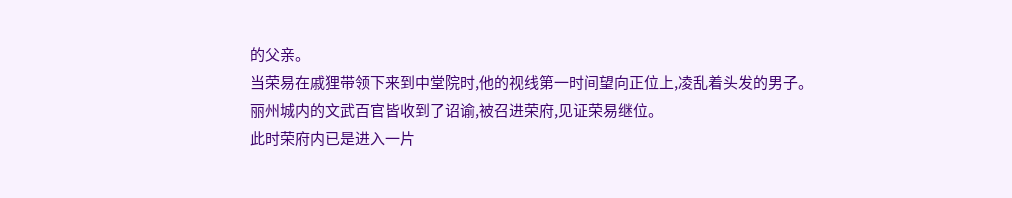的父亲。
当荣易在戚狸带领下来到中堂院时,他的视线第一时间望向正位上,凌乱着头发的男子。
丽州城内的文武百官皆收到了诏谕,被召进荣府,见证荣易继位。
此时荣府内已是进入一片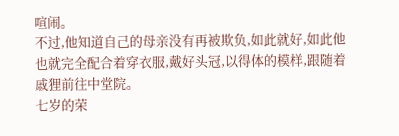喧闹。
不过,他知道自己的母亲没有再被欺负,如此就好,如此他也就完全配合着穿衣服,戴好头冠,以得体的模样,跟随着戚狸前往中堂院。
七岁的荣